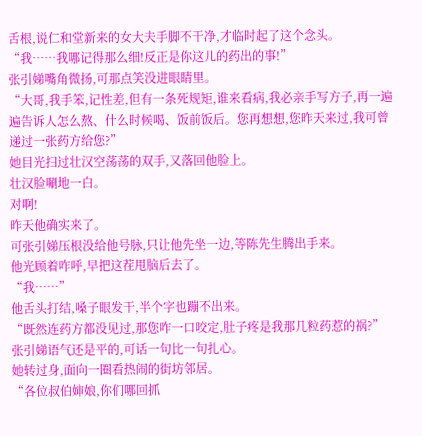舌根,说仁和堂新来的女大夫手脚不干净,才临时起了这个念头。
“我……我哪记得那么细!反正是你这儿的药出的事!”
张引娣嘴角微扬,可那点笑没进眼睛里。
“大哥,我手笨,记性差,但有一条死规矩,谁来看病,我必亲手写方子,再一遍遍告诉人怎么熬、什么时候喝、饭前饭后。您再想想,您昨天来过,我可曾递过一张药方给您?”
她目光扫过壮汉空荡荡的双手,又落回他脸上。
壮汉脸唰地一白。
对啊!
昨天他确实来了。
可张引娣压根没给他号脉,只让他先坐一边,等陈先生腾出手来。
他光顾着咋呼,早把这茬甩脑后去了。
“我……”
他舌头打结,嗓子眼发干,半个字也蹦不出来。
“既然连药方都没见过,那您咋一口咬定,肚子疼是我那几粒药惹的祸?”
张引娣语气还是平的,可话一句比一句扎心。
她转过身,面向一圈看热闹的街坊邻居。
“各位叔伯婶娘,你们哪回抓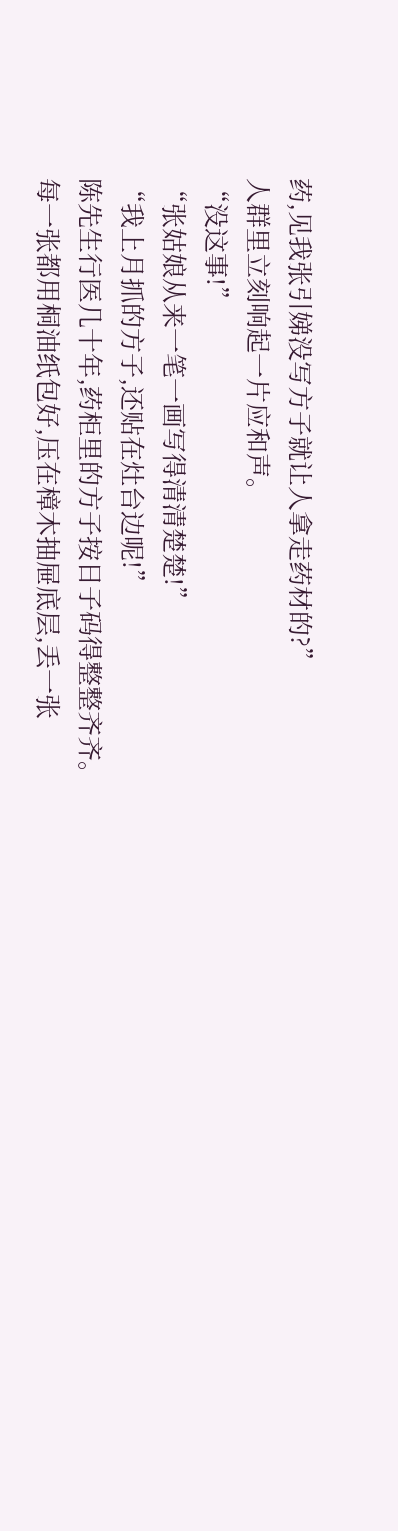药,见我张引娣没写方子就让人拿走药材的?”
人群里立刻响起一片应和声。
“没这事!”
“张姑娘从来一笔一画写得清清楚楚!”
“我上月抓的方子,还贴在灶台边呢!”
陈先生行医几十年,药柜里的方子按日子码得整整齐齐。
每一张都用桐油纸包好,压在樟木抽屉底层,丢一张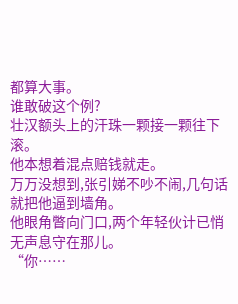都算大事。
谁敢破这个例?
壮汉额头上的汗珠一颗接一颗往下滚。
他本想着混点赔钱就走。
万万没想到,张引娣不吵不闹,几句话就把他逼到墙角。
他眼角瞥向门口,两个年轻伙计已悄无声息守在那儿。
“你……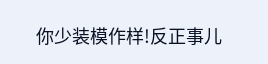你少装模作样!反正事儿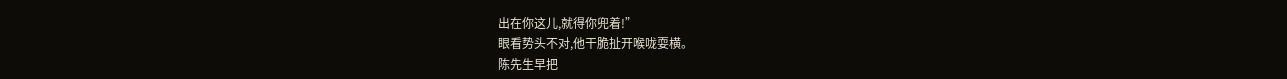出在你这儿,就得你兜着!”
眼看势头不对,他干脆扯开喉咙耍横。
陈先生早把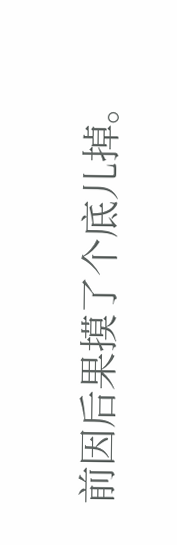前因后果摸了个底儿掉。